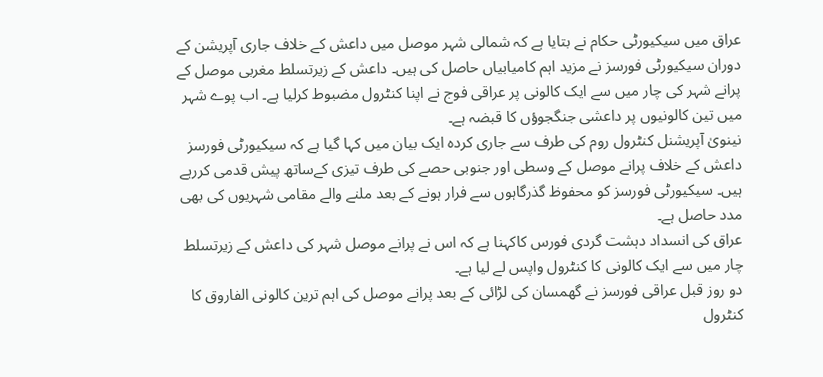عراق میں سیکیورٹی حکام نے بتایا ہے کہ شمالی شہر موصل میں داعش کے خلاف جاری آپریشن کے دوران سیکیورٹی فورسز نے مزید اہم کامیابیاں حاصل کی ہیں۔ داعش کے زیرتسلط مغربی موصل کے پرانے شہر کی چار میں سے ایک کالونی پر عراقی فوج نے اپنا کنٹرول مضبوط کرلیا ہے۔ اب پوے شہر میں تین کالونیوں پر داعشی جنگجوؤں کا قبضہ ہے۔
نینویٰ آپریشنل کنٹرول روم کی طرف سے جاری کردہ ایک بیان میں کہا گیا ہے کہ سیکیورٹی فورسز داعش کے خلاف پرانے موصل کے وسطی اور جنوبی حصے کی طرف تیزی کےساتھ پیش قدمی کررہے ہیں۔ سیکیورٹی فورسز کو محفوظ گذرگاہوں سے فرار ہونے کے بعد ملنے والے مقامی شہریوں کی بھی مدد حاصل ہے۔
عراق کی انسداد دہشت گردی فورس کاکہنا ہے کہ اس نے پرانے موصل شہر کی داعش کے زیرتسلط چار میں سے ایک کالونی کا کنٹرول واپس لے لیا ہے۔
دو روز قبل عراقی فورسز نے گھمسان کی لڑائی کے بعد پرانے موصل کی اہم ترین کالونی الفاروق کا کنٹرول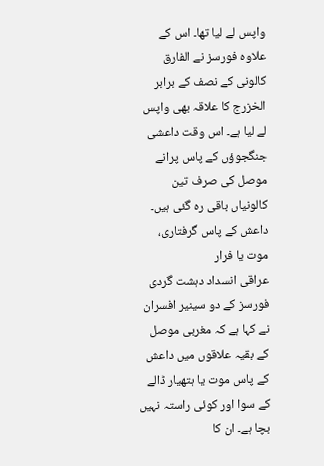واپس لے لیا تھا۔ اس کے علاوہ فورسز نے الفارق کالونی کے نصف کے برابر الخزرج کا علاقہ بھی واپس لے لیا ہے۔ اس وقت داعشی جنگجوؤں کے پاس پرانے موصل کی صرف تین کالونیاں باقی رہ گئی ہیں۔
داعش کے پاس گرفتاری، موت یا فرار
عراقی انسداد دہشت گردی فورسز کے دو سینیر افسران نے کہا ہے کہ مغربی موصل کے بقیہ علاقوں میں داعش کے پاس موت یا ہتھیار ڈالے کے سوا اور کوئی راستہ نہیں بچا ہے۔ ان کا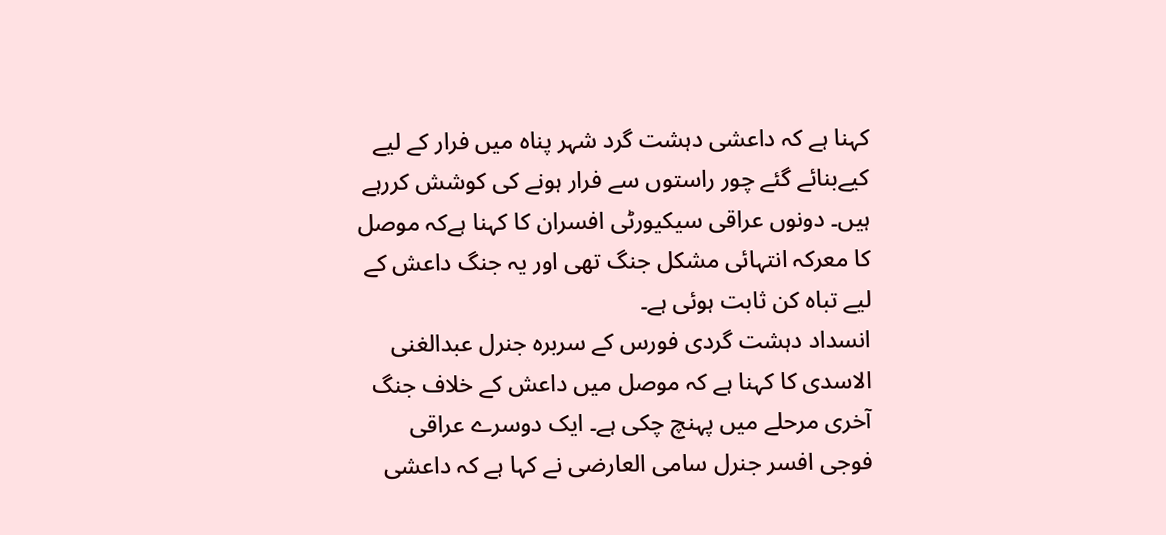کہنا ہے کہ داعشی دہشت گرد شہر پناہ میں فرار کے لیے کیےبنائے گئے چور راستوں سے فرار ہونے کی کوشش کررہے ہیں۔ دونوں عراقی سیکیورٹی افسران کا کہنا ہےکہ موصل کا معرکہ انتہائی مشکل جنگ تھی اور یہ جنگ داعش کے لیے تباہ کن ثابت ہوئی ہے۔
انسداد دہشت گردی فورس کے سربرہ جنرل عبدالغنی الاسدی کا کہنا ہے کہ موصل میں داعش کے خلاف جنگ آخری مرحلے میں پہنچ چکی ہے۔ ایک دوسرے عراقی فوجی افسر جنرل سامی العارضی نے کہا ہے کہ داعشی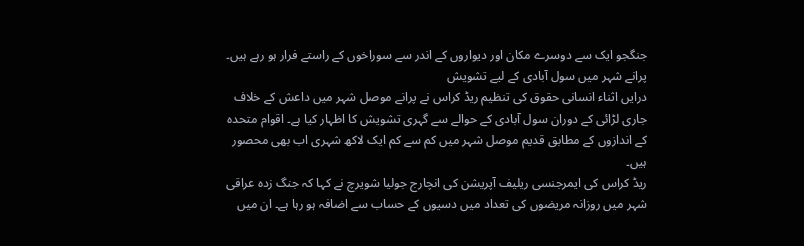جنگجو ایک سے دوسرے مکان اور دیواروں کے اندر سے سوراخوں کے راستے فرار ہو رہے ہیں۔
پرانے شہر میں سول آبادی کے لیے تشویش
درایں اثناء انسانی حقوق کی تنظیم ریڈ کراس نے پرانے موصل شہر میں داعش کے خلاف جاری لڑائی کے دوران سول آبادی کے حوالے سے گہری تشویش کا اظہار کیا ہے۔ اقوام متحدہ کے اندازوں کے مطابق قدیم موصل شہر میں کم سے کم ایک لاکھ شہری اب بھی محصور ہیں۔
ریڈ کراس کی ایمرجنسی ریلیف آپریشن کی انچارج جولیا شویرچ نے کہا کہ جنگ زدہ عراقی شہر میں روزانہ مریضوں کی تعداد میں دسیوں کے حساب سے اضافہ ہو رہا ہے۔ ان میں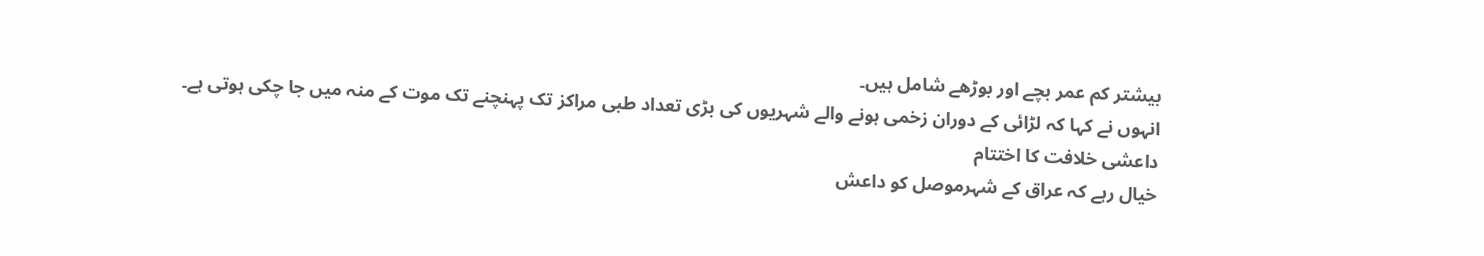بیشتر کم عمر بچے اور بوڑھے شامل ہیں۔
انہوں نے کہا کہ لڑائی کے دوران زخمی ہونے والے شہریوں کی بڑی تعداد طبی مراکز تک پہنچنے تک موت کے منہ میں جا چکی ہوتی ہے۔
داعشی خلافت کا اختتام
خیال رہے کہ عراق کے شہرموصل کو داعش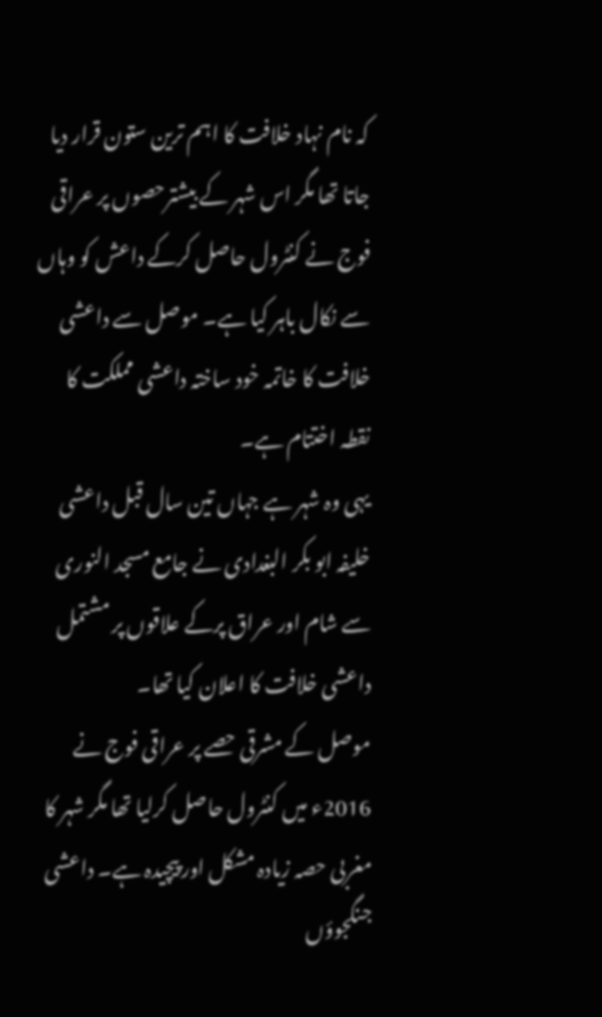کہ نام نہاد خلافت کا اہم ترین ستون قرار دیا جاتا تھا مگر اس شہر کے بیشترحصوں پر عراقی فوج نے کنٹرول حاصل کرکے داعش کو وہاں سے نکال باہر کیا ہے۔ موصل سے داعشی خلافت کا خاتمہ خود ساختہ داعشی مملکت کا نقطہ اختتام ہے۔
یہی وہ شہر ہے جہاں تین سال قبل داعشی خلیفہ ابو بکر البغدادی نے جامع مسجد النوری سے شام اور عراق پرکے علاقوں پر مشتمل داعشی خلافت کا اعلان کیا تھا۔
موصل کے مشرقی حصے پر عراقی فوج نے 2016ء میں کنٹرول حاصل کرلیا تھا مگر شہر کا مغربی حصہ زیادہ مشکل اور پیچیدہ ہے۔ داعشی جنگجوؤں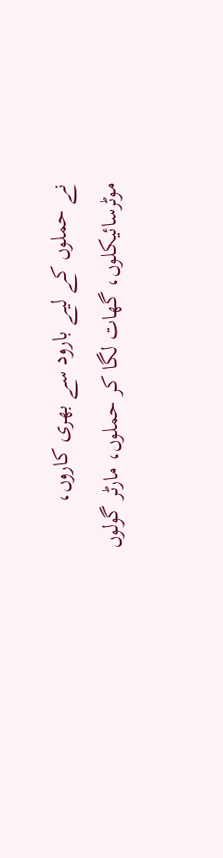نے حملوں کے لیے بارود سے بھری کاروں، موٹرسائیکلوں، گھات لگا کر حملوں، مارٹر گولوں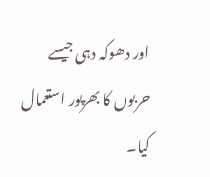اور دھوکہ دہی جیسے حربوں کا بھرپور استعمال کیا۔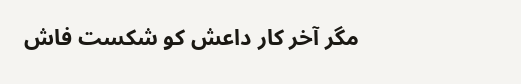مگر آخر کار داعش کو شکست فاش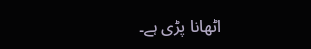اٹھانا پڑی ہے۔